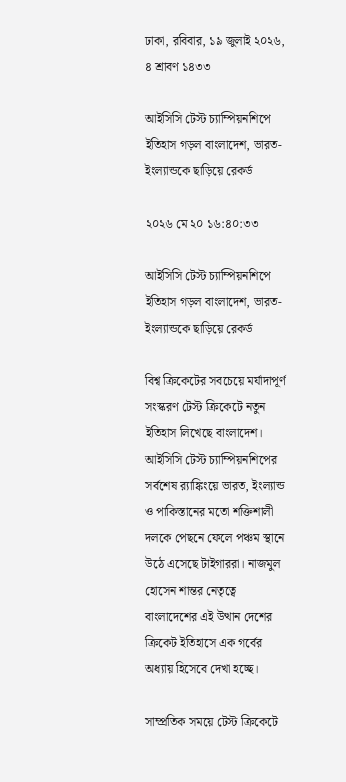ঢাকা, রবিবার, ১৯ জুলাই ২০২৬, ৪ শ্রাবণ ১৪৩৩

আইসিসি টেস্ট চ্যাম্পিয়নশিপে ইতিহাস গড়ল বাংলাদেশ, ভারত-ইংল্যান্ডকে ছাড়িয়ে রেকর্ড

২০২৬ মে ২০ ১৬:৪০:৩৩

আইসিসি টেস্ট চ্যাম্পিয়নশিপে ইতিহাস গড়ল বাংলাদেশ, ভারত-ইংল্যান্ডকে ছাড়িয়ে রেকর্ড

বিশ্ব ক্রিকেটের সবচেয়ে মর্যাদাপূর্ণ সংস্করণ টেস্ট ক্রিকেটে নতুন ইতিহাস লিখেছে বাংলাদেশ। আইসিসি টেস্ট চ্যাম্পিয়নশিপের সর্বশেষ র‍্যাঙ্কিংয়ে ভারত, ইংল্যান্ড ও পাকিস্তানের মতো শক্তিশালী দলকে পেছনে ফেলে পঞ্চম স্থানে উঠে এসেছে টাইগাররা। নাজমুল হোসেন শান্তর নেতৃত্বে বাংলাদেশের এই উত্থান দেশের ক্রিকেট ইতিহাসে এক গর্বের অধ্যায় হিসেবে দেখা হচ্ছে।

সাম্প্রতিক সময়ে টেস্ট ক্রিকেটে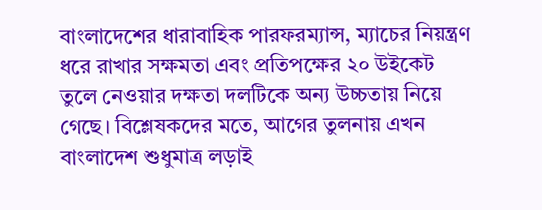বাংলাদেশের ধারাবাহিক পারফরম্যান্স, ম্যাচের নিয়ন্ত্রণ ধরে রাখার সক্ষমতা এবং প্রতিপক্ষের ২০ উইকেট তুলে নেওয়ার দক্ষতা দলটিকে অন্য উচ্চতায় নিয়ে গেছে। বিশ্লেষকদের মতে, আগের তুলনায় এখন বাংলাদেশ শুধুমাত্র লড়াই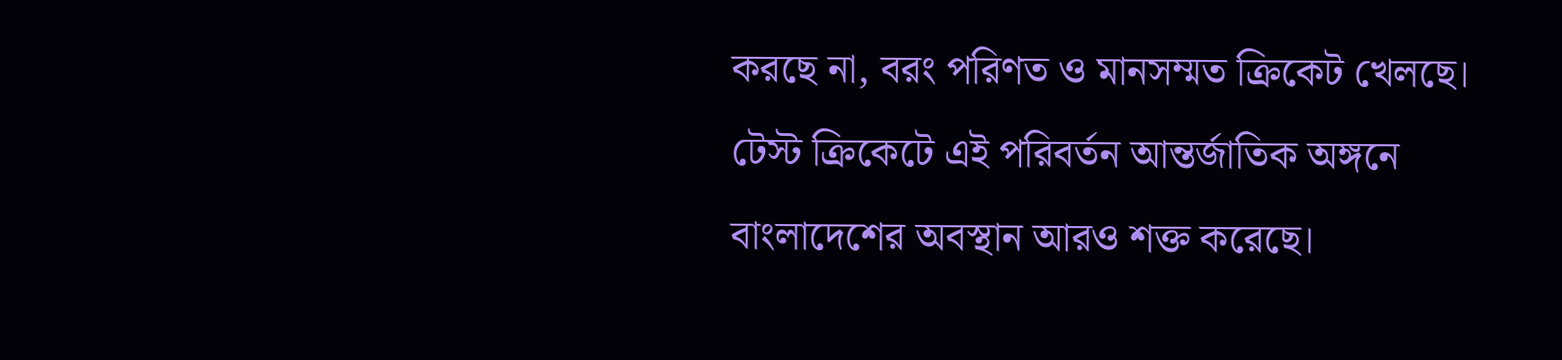করছে না, বরং পরিণত ও মানসম্মত ক্রিকেট খেলছে। টেস্ট ক্রিকেটে এই পরিবর্তন আন্তর্জাতিক অঙ্গনে বাংলাদেশের অবস্থান আরও শক্ত করেছে।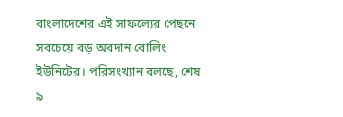বাংলাদেশের এই সাফল্যের পেছনে সবচেয়ে বড় অবদান বোলিং ইউনিটের। পরিসংখ্যান বলছে, শেষ ৯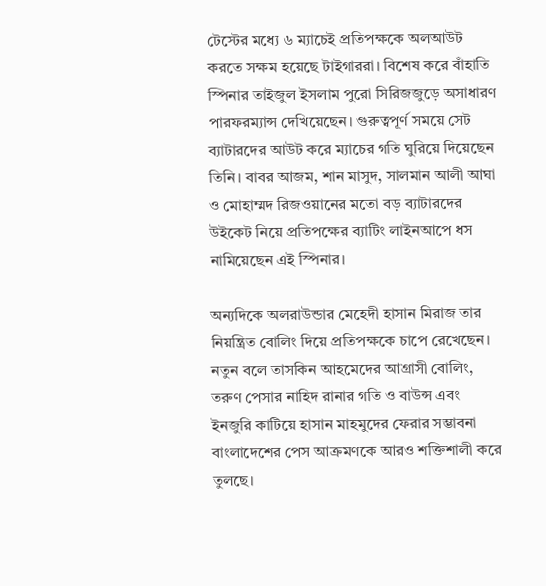টেস্টের মধ্যে ৬ ম্যাচেই প্রতিপক্ষকে অলআউট করতে সক্ষম হয়েছে টাইগাররা। বিশেষ করে বাঁহাতি স্পিনার তাইজুল ইসলাম পুরো সিরিজজুড়ে অসাধারণ পারফরম্যান্স দেখিয়েছেন। গুরুত্বপূর্ণ সময়ে সেট ব্যাটারদের আউট করে ম্যাচের গতি ঘুরিয়ে দিয়েছেন তিনি। বাবর আজম, শান মাসুদ, সালমান আলী আঘা ও মোহাম্মদ রিজওয়ানের মতো বড় ব্যাটারদের উইকেট নিয়ে প্রতিপক্ষের ব্যাটিং লাইনআপে ধস নামিয়েছেন এই স্পিনার।

অন্যদিকে অলরাউন্ডার মেহেদী হাসান মিরাজ তার নিয়ন্ত্রিত বোলিং দিয়ে প্রতিপক্ষকে চাপে রেখেছেন। নতুন বলে তাসকিন আহমেদের আগ্রাসী বোলিং, তরুণ পেসার নাহিদ রানার গতি ও বাউন্স এবং ইনজুরি কাটিয়ে হাসান মাহমুদের ফেরার সম্ভাবনা বাংলাদেশের পেস আক্রমণকে আরও শক্তিশালী করে তুলছে।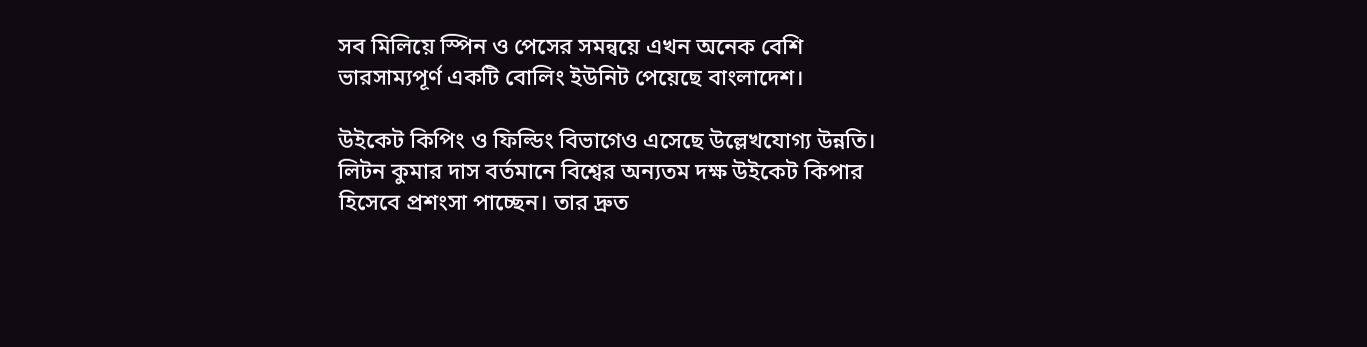সব মিলিয়ে স্পিন ও পেসের সমন্বয়ে এখন অনেক বেশি ভারসাম্যপূর্ণ একটি বোলিং ইউনিট পেয়েছে বাংলাদেশ।

উইকেট কিপিং ও ফিল্ডিং বিভাগেও এসেছে উল্লেখযোগ্য উন্নতি। লিটন কুমার দাস বর্তমানে বিশ্বের অন্যতম দক্ষ উইকেট কিপার হিসেবে প্রশংসা পাচ্ছেন। তার দ্রুত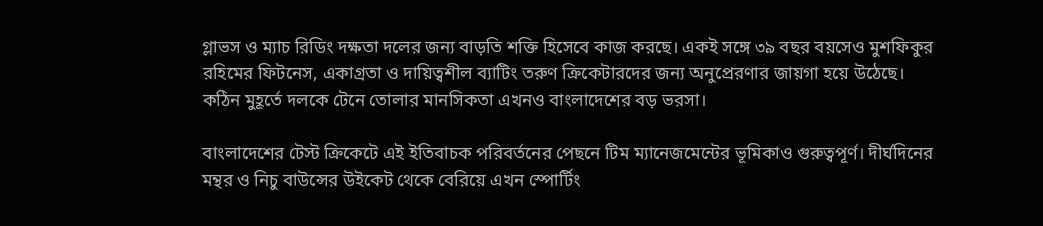গ্লাভস ও ম্যাচ রিডিং দক্ষতা দলের জন্য বাড়তি শক্তি হিসেবে কাজ করছে। একই সঙ্গে ৩৯ বছর বয়সেও মুশফিকুর রহিমের ফিটনেস, একাগ্রতা ও দায়িত্বশীল ব্যাটিং তরুণ ক্রিকেটারদের জন্য অনুপ্রেরণার জায়গা হয়ে উঠেছে। কঠিন মুহূর্তে দলকে টেনে তোলার মানসিকতা এখনও বাংলাদেশের বড় ভরসা।

বাংলাদেশের টেস্ট ক্রিকেটে এই ইতিবাচক পরিবর্তনের পেছনে টিম ম্যানেজমেন্টের ভূমিকাও গুরুত্বপূর্ণ। দীর্ঘদিনের মন্থর ও নিচু বাউন্সের উইকেট থেকে বেরিয়ে এখন স্পোর্টিং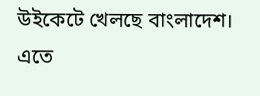উইকেটে খেলছে বাংলাদেশ। এতে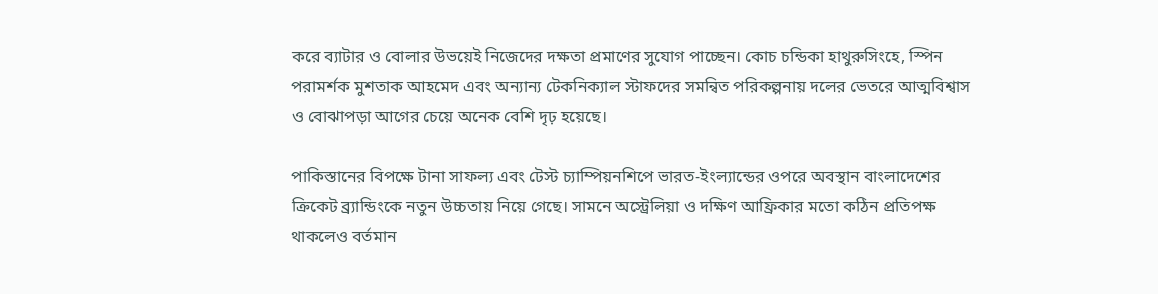করে ব্যাটার ও বোলার উভয়েই নিজেদের দক্ষতা প্রমাণের সুযোগ পাচ্ছেন। কোচ চন্ডিকা হাথুরুসিংহে, স্পিন পরামর্শক মুশতাক আহমেদ এবং অন্যান্য টেকনিক্যাল স্টাফদের সমন্বিত পরিকল্পনায় দলের ভেতরে আত্মবিশ্বাস ও বোঝাপড়া আগের চেয়ে অনেক বেশি দৃঢ় হয়েছে।

পাকিস্তানের বিপক্ষে টানা সাফল্য এবং টেস্ট চ্যাম্পিয়নশিপে ভারত-ইংল্যান্ডের ওপরে অবস্থান বাংলাদেশের ক্রিকেট ব্র্যান্ডিংকে নতুন উচ্চতায় নিয়ে গেছে। সামনে অস্ট্রেলিয়া ও দক্ষিণ আফ্রিকার মতো কঠিন প্রতিপক্ষ থাকলেও বর্তমান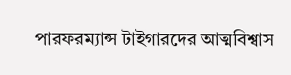পারফরম্যান্স টাইগারদের আত্মবিশ্বাস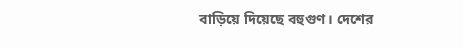বাড়িয়ে দিয়েছে বহুগুণ। দেশের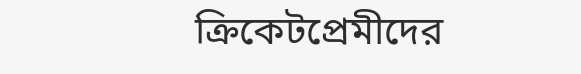ক্রিকেটপ্রেমীদের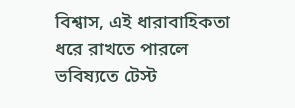বিশ্বাস, এই ধারাবাহিকতা ধরে রাখতে পারলে ভবিষ্যতে টেস্ট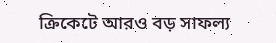ক্রিকেটে আরও বড় সাফল্য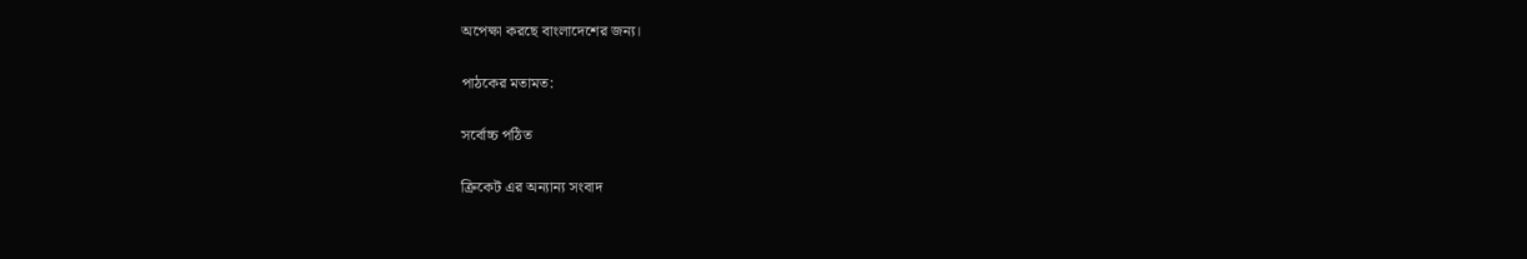অপেক্ষা করছে বাংলাদেশের জন্য।

পাঠকের মতামত:

সর্বোচ্চ পঠিত

ক্রিকেট এর অন্যান্য সংবাদ